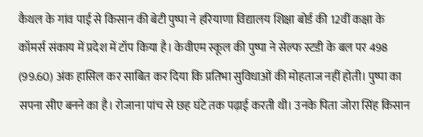कैथल के गांव पाई से किसान की बेटी पुष्पा ने हरियाणा विद्यालय शिक्षा बोर्ड की 12वीं कक्षा के कॉमर्स संकाय में प्रदेश में टॉप किया है। केवीएम स्कूल की पुष्पा ने सेल्फ स्टडी के बल पर 498 (99.60) अंक हासिल कर साबित कर दिया कि प्रतिभा सुविधाओं की मोहताज नहीं होती। पुष्पा का सपना सीए बनने का है। रोजाना पांच से छह घंटे तक पढ़ाई करती थी। उनके पिता जोरा सिंह किसान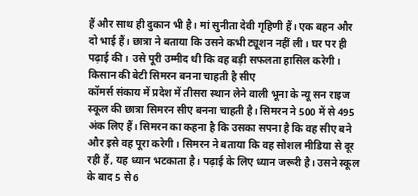हैं और साथ ही दुकान भी है। मां सुनीता देवी गृहिणी हैं। एक बहन और दो भाई हैं। छात्रा ने बताया कि उसने कभी ट्यूशन नहीं ली। घर पर ही पढ़ाई की। उसे पूरी उम्मीद थी कि वह बड़ी सफलता हासिल करेगी।
किसान की बेटी सिमरन बनना चाहती है सीए
कॉमर्स संकाय में प्रदेश में तीसरा स्थान लेने वाली भूना के न्यू सन राइज स्कूल की छात्रा सिमरन सीए बनना चाहती है। सिमरन ने 500 में से 495 अंक लिए हैं। सिमरन का कहना है कि उसका सपना है कि वह सीए बने और इसे वह पूरा करेगी। सिमरन ने बताया कि वह सोशल मीडिया से दूर रही हैं, यह ध्यान भटकाता है। पढ़ाई के लिए ध्यान जरूरी है। उसने स्कूल के बाद 5 से 6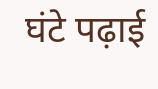घंटे पढ़ाई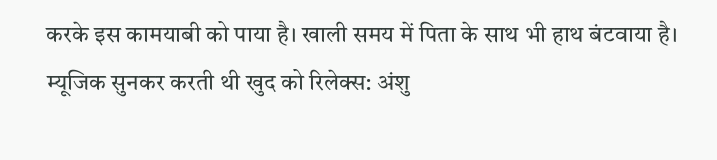करके इस कामयाबी को पाया है। खाली समय में पिता के साथ भी हाथ बंटवाया है।
म्यूजिक सुनकर करती थी खुद को रिलेक्स: अंशु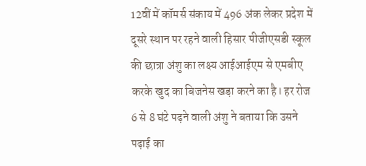12वीं में कॉमर्स संकाय में 496 अंक लेकर प्रदेश में दूसरे स्थान पर रहने वाली हिसार पीजीएसडी स्कूल की छात्रा अंशु का लक्ष्य आईआईएम से एमबीए करके खुद का बिजनेस खड़ा करने का है। हर रोज 6 से 8 घंटे पढ़ने वाली अंशु ने बताया कि उसने पढ़ाई का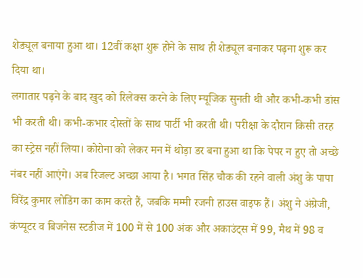शेड्यूल बनाया हुआ था। 12वीं कक्षा शुरू होने के साथ ही शेड्यूल बनाकर पढ़ना शुरू कर दिया था।
लगातार पढ़ने के बाद खुद को रिलेक्स करने के लिए म्यूजिक सुनती थी और कभी-कभी डांस भी करती थी। कभी-कभार दोस्तों के साथ पार्टी भी करती थी। परीक्षा के दौरान किसी तरह का स्ट्रेस नहीं लिया। कोरोना को लेकर मन में थोड़ा डर बना हुआ था कि पेपर न हुए तो अच्छे नंबर नहीं आएंगे। अब रिजल्ट अच्छा आया है। भगत सिंह चौक की रहने वाली अंशु के पापा विरेंद्र कुमार लोडिंग का काम करते हैं, जबकि मम्मी रजनी हाउस वाइफ हैं। अंशु ने अंग्रेजी, कंप्यूटर व बिजनेस स्टडीज में 100 में से 100 अंक और अकाउंट्स में 99, मैथ में 98 व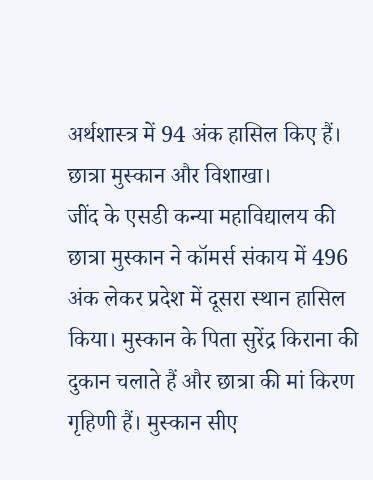अर्थशास्त्र में 94 अंक हासिल किए हैं।
छात्रा मुस्कान और विशाखा।
जींद के एसडी कन्या महाविद्यालय की छात्रा मुस्कान ने कॉमर्स संकाय में 496 अंक लेकर प्रदेश में दूसरा स्थान हासिल किया। मुस्कान के पिता सुरेंद्र किराना की दुकान चलाते हैं और छात्रा की मां किरण गृहिणी हैं। मुस्कान सीए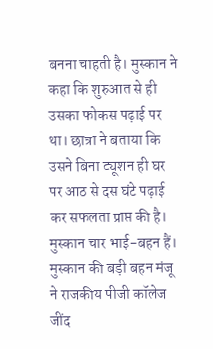बनना चाहती है। मुस्कान ने कहा कि शुरुआत से ही उसका फोकस पढ़ाई पर था। छात्रा ने बताया कि उसने बिना ट्यूशन ही घर पर आठ से दस घंटे पढ़ाई कर सफलता प्राप्त की है। मुस्कान चार भाई-बहन हैं। मुस्कान की बड़ी बहन मंजू ने राजकीय पीजी कॉलेज जींद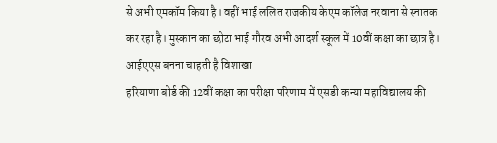से अभी एमकॉम किया है। वहीं भाई ललित राजकीय केएम कॉलेज नरवाना से स्नातक कर रहा है। मुस्कान का छोटा भाई गौरव अभी आदर्श स्कूल में 10वीं कक्षा का छात्र है।
आईएएस बनना चाहती है विशाखा
हरियाणा बोर्ड की 12वीं कक्षा का परीक्षा परिणाम में एसडी कन्या महाविद्यालय की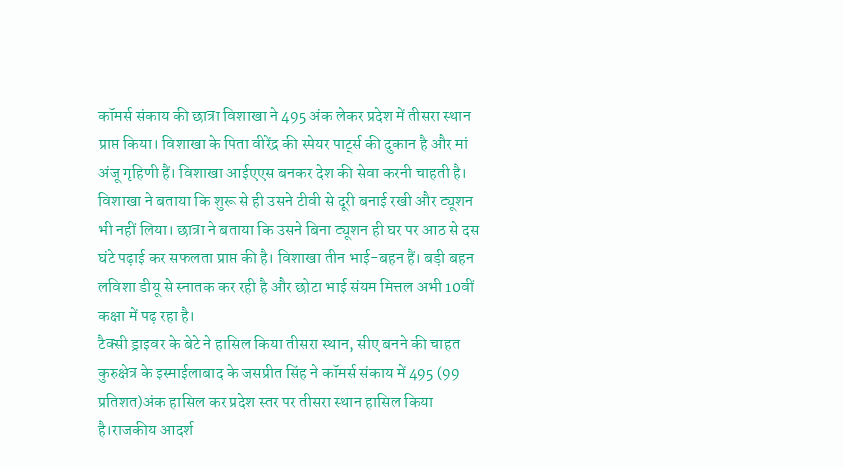कॉमर्स संकाय की छात्रा विशाखा ने 495 अंक लेकर प्रदेश में तीसरा स्थान प्राप्त किया। विशाखा के पिता वीरेंद्र की स्पेयर पार्ट्स की दुकान है और मां अंजू गृहिणी हैं। विशाखा आईएएस बनकर देश की सेवा करनी चाहती है। विशाखा ने बताया कि शुरू से ही उसने टीवी से दूरी बनाई रखी और ट्यूशन भी नहीं लिया। छात्रा ने बताया कि उसने बिना ट्यूशन ही घर पर आठ से दस घंटे पढ़ाई कर सफलता प्राप्त की है। विशाखा तीन भाई-बहन हैं। बड़ी बहन लविशा डीयू से स्नातक कर रही है और छोटा भाई संयम मित्तल अभी 10वीं कक्षा में पढ़ रहा है।
टैक्सी ड्राइवर के बेटे ने हासिल किया तीसरा स्थान, सीए बनने की चाहत
कुरुक्षेत्र के इस्माईलाबाद के जसप्रीत सिंह ने कॉमर्स संकाय में 495 (99 प्रतिशत)अंक हासिल कर प्रदेश स्तर पर तीसरा स्थान हासिल किया है।राजकीय आदर्श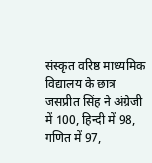संस्कृत वरिष्ठ माध्यमिक विद्यालय के छात्र जसप्रीत सिंह ने अंग्रेजी में 100, हिन्दी में 98, गणित में 97,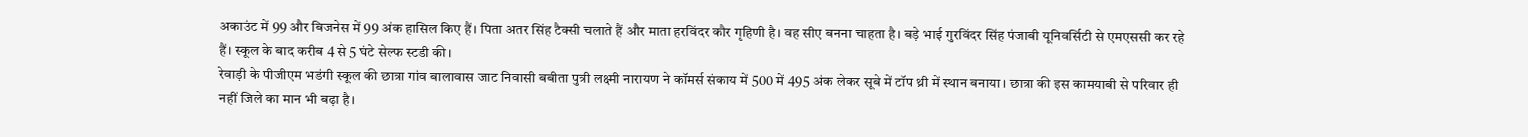अकाउंट में 99 और बिजनेस में 99 अंक हासिल किए हैं। पिता अतर सिंह टैक्सी चलाते हैं और माता हरविंदर कौर गृहिणी है। वह सीए बनना चाहता है। बड़े भाई गुरविंदर सिंह पंजाबी यूनिवर्सिटी से एमएससी कर रहे हैं। स्कूल के बाद करीब 4 से 5 घंटे सेल्फ स्टडी की।
रेवाड़ी के पीजीएम भडंगी स्कूल की छात्रा गांव बालावास जाट निवासी बबीता पुत्री लक्ष्मी नारायण ने कॉमर्स संकाय में 500 में 495 अंक लेकर सूबे में टॉप थ्री में स्थान बनाया। छात्रा की इस कामयाबी से परिवार ही नहीं जिले का मान भी बढ़ा है।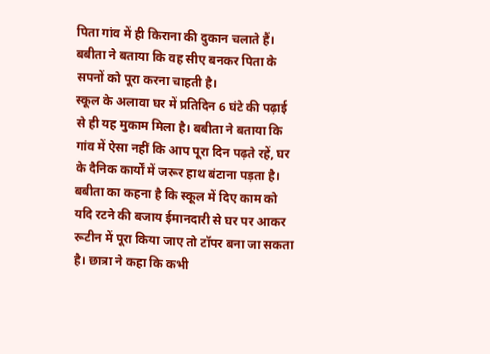पिता गांव में ही किराना की दुकान चलाते हैं। बबीता ने बताया कि वह सीए बनकर पिता के सपनों को पूरा करना चाहती है।
स्कूल के अलावा घर में प्रतिदिन 6 घंटे की पढ़ाई से ही यह मुकाम मिला है। बबीता ने बताया कि गांव में ऐसा नहीं कि आप पूरा दिन पढ़ते रहें, घर के दैनिक कार्यों में जरूर हाथ बंटाना पड़ता है। बबीता का कहना है कि स्कूल में दिए काम को यदि रटने की बजाय ईमानदारी से घर पर आकर रूटीन में पूरा किया जाए तो टॉपर बना जा सकता है। छात्रा ने कहा कि कभी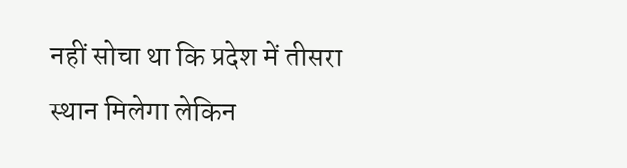नहीं सोचा था कि प्रदेश में तीसरा स्थान मिलेगा लेकिन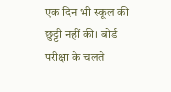एक दिन भी स्कूल की छुट्टी नहीं की। बोर्ड परीक्षा के चलते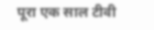पूरा एक साल टीवी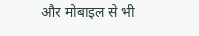और मोबाइल से भी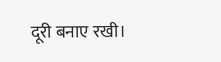दूरी बनाए रखी।